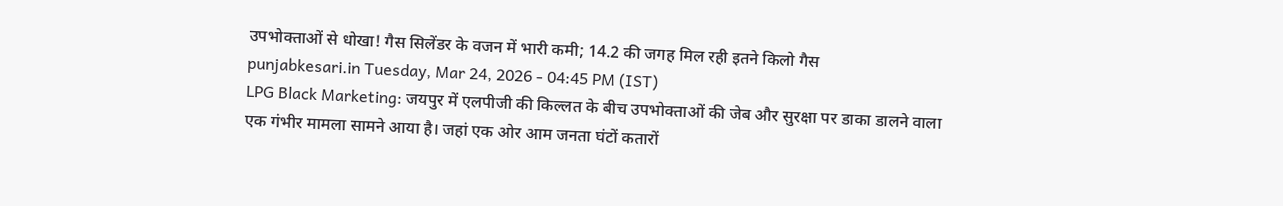उपभोक्ताओं से धोखा! गैस सिलेंडर के वजन में भारी कमी; 14.2 की जगह मिल रही इतने किलो गैस
punjabkesari.in Tuesday, Mar 24, 2026 - 04:45 PM (IST)
LPG Black Marketing: जयपुर में एलपीजी की किल्लत के बीच उपभोक्ताओं की जेब और सुरक्षा पर डाका डालने वाला एक गंभीर मामला सामने आया है। जहां एक ओर आम जनता घंटों कतारों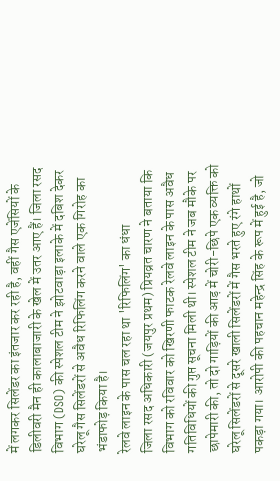में लगकर सिलेंडर का इंतजार कर रही है, वहीं गैस एजेंसियों के डिलीवरी मैन ही कालाबाजारी के खेल में उतर आए हैं। जिला रसद विभाग (DSO) की स्पेशल टीम ने झोटवाड़ा इलाके में दबिश देकर घरेलू गैस सिलेंडरों से अवैध रिफिलिंग करने वाले एक गिरोह का भंडाफोड़ किया है।
रेलवे लाइन के पास चल रहा था 'रिफिलिंग' का धंधा
जिला रसद अधिकारी (जयपुर प्रथम) प्रियव्रत चारण ने बताया कि विभाग को रविवार को खिरणी फाटक रेलवे लाइन के पास अवैध गतिविधियों की गुप्त सूचना मिली थी। स्पेशल टीम ने जब मौके पर छापेमारी की, तो दो गाड़ियों की आड़ में चोरी-छिपे एक व्यक्ति को घरेलू सिलेंडरों से दूसरे खाली सिलेंडरों में गैस भरते हुए रंगे हाथों पकड़ा गया। आरोपी की पहचान महेन्द्र सिंह के रूप में हुई है, जो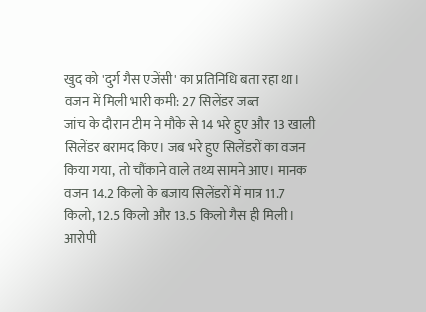खुद को 'दुर्ग गैस एजेंसी' का प्रतिनिधि बता रहा था।
वजन में मिली भारी कमी: 27 सिलेंडर जब्त
जांच के दौरान टीम ने मौके से 14 भरे हुए और 13 खाली सिलेंडर बरामद किए। जब भरे हुए सिलेंडरों का वजन किया गया, तो चौंकाने वाले तथ्य सामने आए। मानक वजन 14.2 किलो के बजाय सिलेंडरों में मात्र 11.7 किलो, 12.5 किलो और 13.5 किलो गैस ही मिली। आरोपी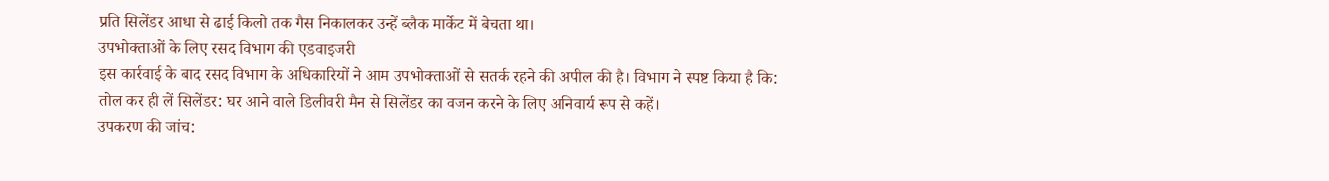प्रति सिलेंडर आधा से ढाई किलो तक गैस निकालकर उन्हें ब्लैक मार्केट में बेचता था।
उपभोक्ताओं के लिए रसद विभाग की एडवाइजरी
इस कार्रवाई के बाद रसद विभाग के अधिकारियों ने आम उपभोक्ताओं से सतर्क रहने की अपील की है। विभाग ने स्पष्ट किया है कि:
तोल कर ही लें सिलेंडर: घर आने वाले डिलीवरी मैन से सिलेंडर का वजन करने के लिए अनिवार्य रूप से कहें।
उपकरण की जांच: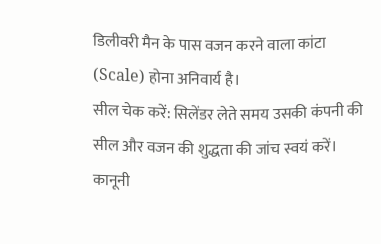डिलीवरी मैन के पास वजन करने वाला कांटा (Scale) होना अनिवार्य है।
सील चेक करें: सिलेंडर लेते समय उसकी कंपनी की सील और वजन की शुद्धता की जांच स्वयं करें।
कानूनी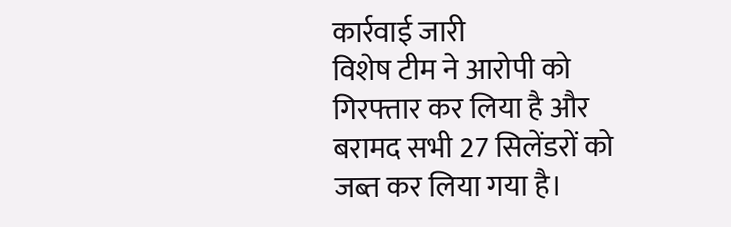कार्रवाई जारी
विशेष टीम ने आरोपी को गिरफ्तार कर लिया है और बरामद सभी 27 सिलेंडरों को जब्त कर लिया गया है।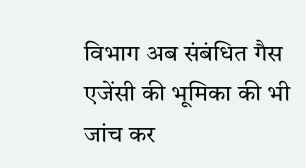विभाग अब संबंधित गैस एजेंसी की भूमिका की भी जांच कर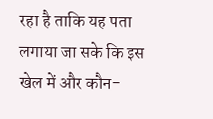रहा है ताकि यह पता लगाया जा सके कि इस खेल में और कौन-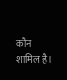कौन शामिल है।